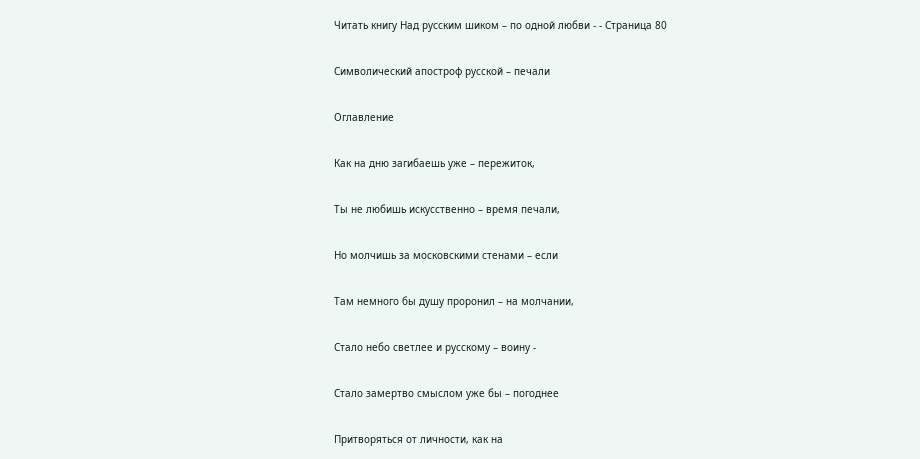Читать книгу Над русским шиком – по одной любви - - Страница 80

Символический апостроф русской – печали

Оглавление

Как на дню загибаешь уже – пережиток,

Ты не любишь искусственно – время печали,

Но молчишь за московскими стенами – если

Там немного бы душу проронил – на молчании,

Стало небо светлее и русскому – воину -

Стало замертво смыслом уже бы – погоднее

Притворяться от личности, как на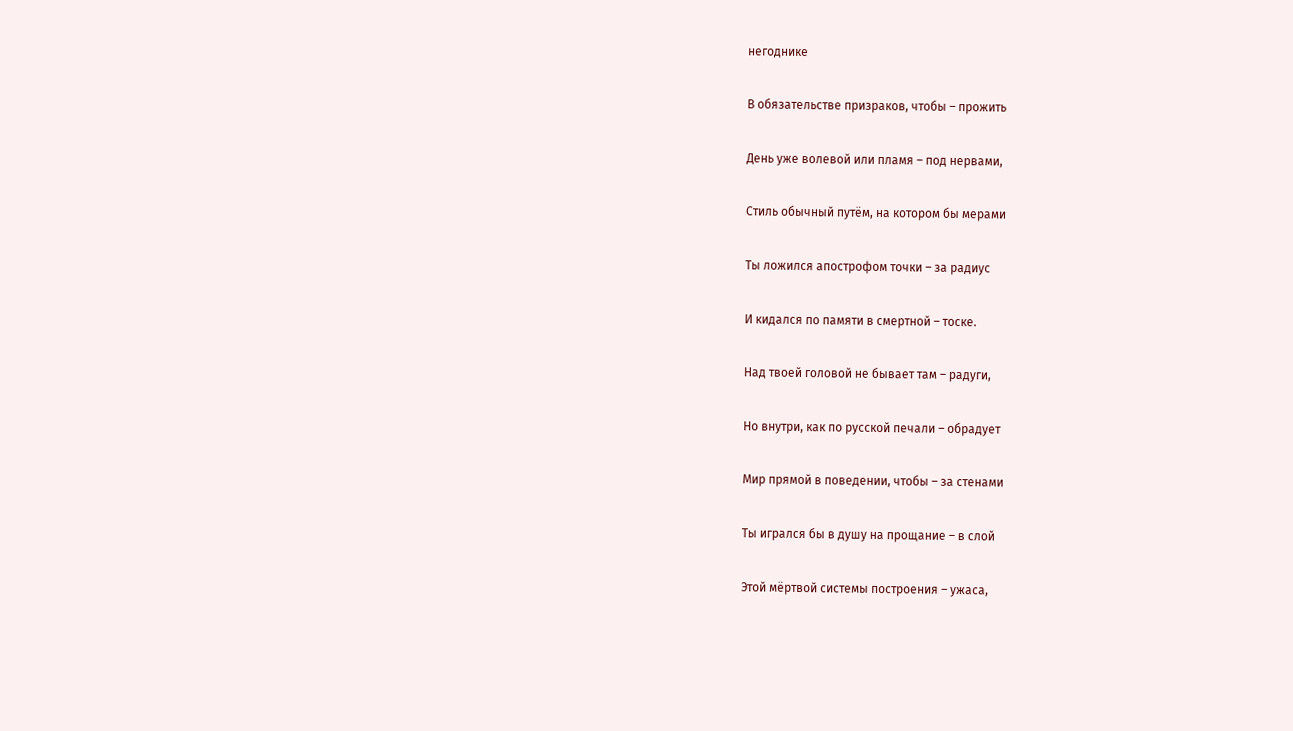негоднике

В обязательстве призраков, чтобы – прожить

День уже волевой или пламя – под нервами,

Стиль обычный путём, на котором бы мерами

Ты ложился апострофом точки – за радиус

И кидался по памяти в смертной – тоске.

Над твоей головой не бывает там – радуги,

Но внутри, как по русской печали – обрадует

Мир прямой в поведении, чтобы – за стенами

Ты игрался бы в душу на прощание – в слой

Этой мёртвой системы построения – ужаса,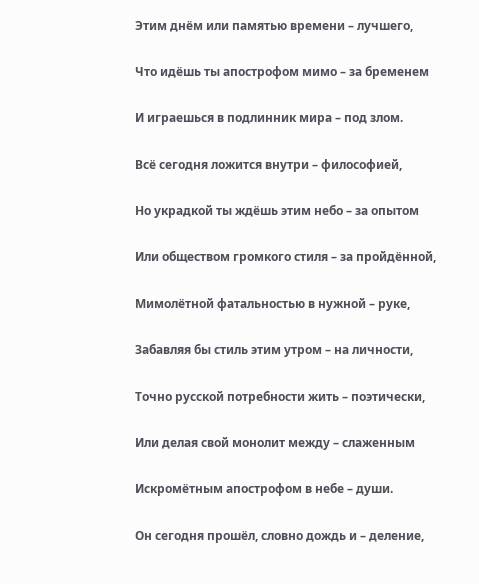Этим днём или памятью времени – лучшего,

Что идёшь ты апострофом мимо – за бременем

И играешься в подлинник мира – под злом.

Всё сегодня ложится внутри – философией,

Но украдкой ты ждёшь этим небо – за опытом

Или обществом громкого стиля – за пройдённой,

Мимолётной фатальностью в нужной – руке,

Забавляя бы стиль этим утром – на личности,

Точно русской потребности жить – поэтически,

Или делая свой монолит между – слаженным

Искромётным апострофом в небе – души.

Он сегодня прошёл, словно дождь и – деление,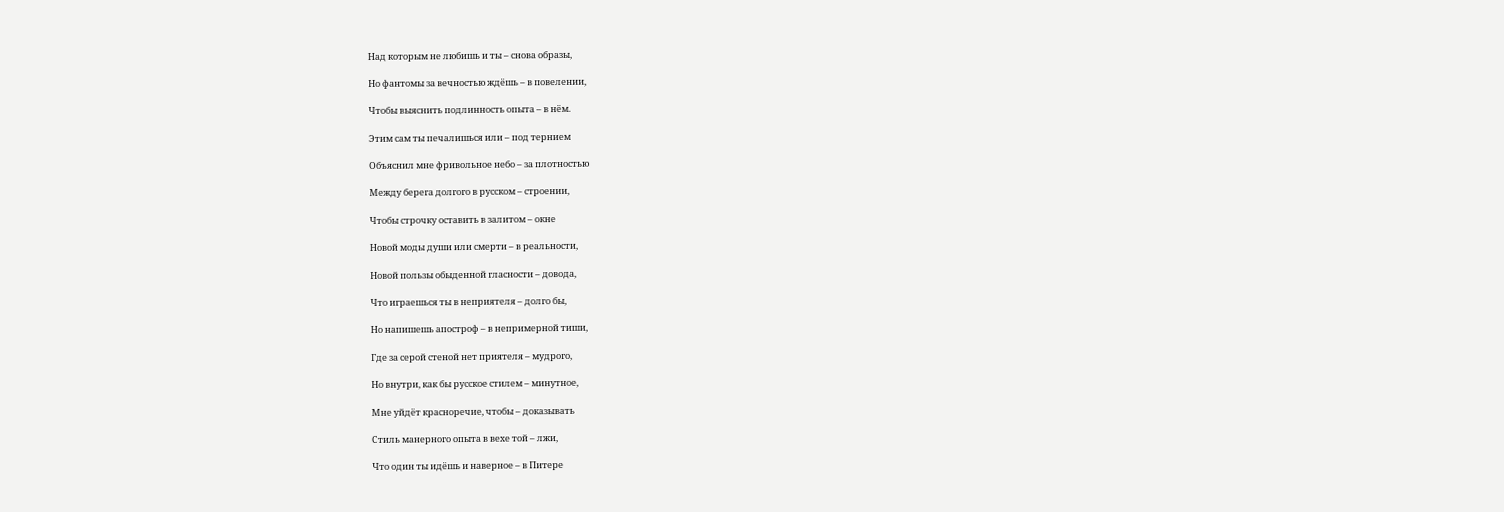Над которым не любишь и ты – снова образы,

Но фантомы за вечностью ждёшь – в повелении,

Чтобы выяснить подлинность опыта – в нём.

Этим сам ты печалишься или – под тернием

Объяснил мне фривольное небо – за плотностью

Между берега долгого в русском – строении,

Чтобы строчку оставить в залитом – окне

Новой моды души или смерти – в реальности,

Новой пользы обыденной гласности – довода,

Что играешься ты в неприятеля – долго бы,

Но напишешь апостроф – в непримерной тиши,

Где за серой стеной нет приятеля – мудрого,

Но внутри, как бы русское стилем – минутное,

Мне уйдёт красноречие, чтобы – доказывать

Стиль манерного опыта в вехе той – лжи,

Что один ты идёшь и наверное – в Питере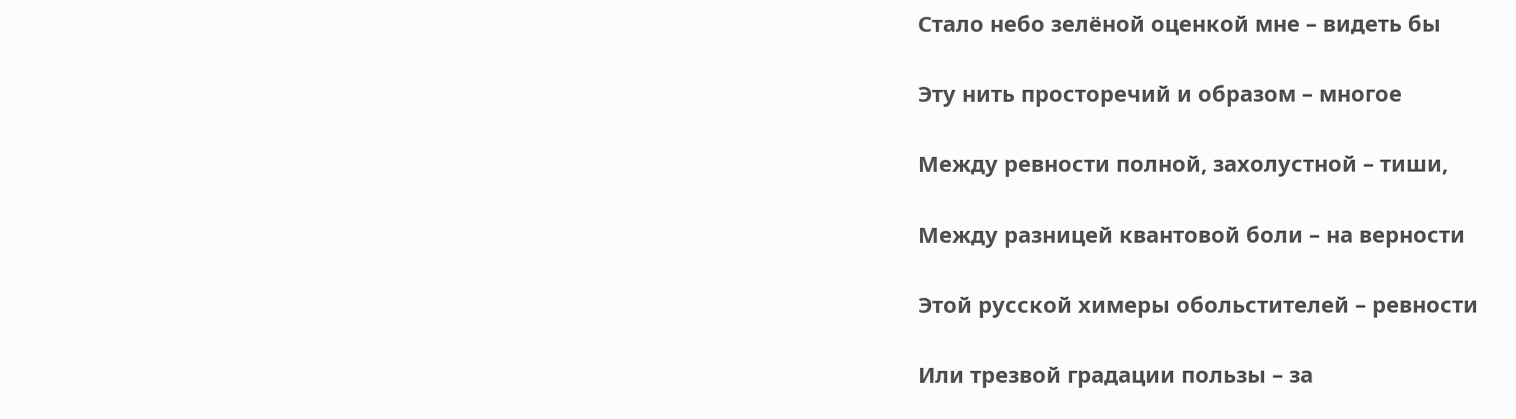Стало небо зелёной оценкой мне – видеть бы

Эту нить просторечий и образом – многое

Между ревности полной, захолустной – тиши,

Между разницей квантовой боли – на верности

Этой русской химеры обольстителей – ревности

Или трезвой градации пользы – за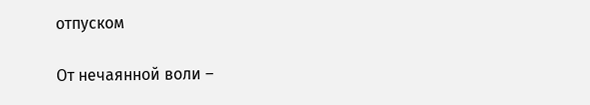отпуском

От нечаянной воли –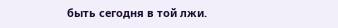быть сегодня в той лжи.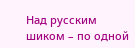Над русским шиком – по одной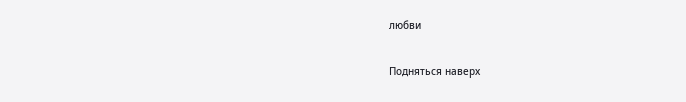любви

Подняться наверх